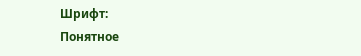Шрифт:
Понятное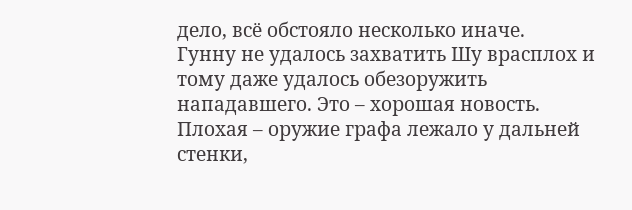дело, всё обстояло несколько иначе.
Гунну не удалось захватить Шу врасплох и тому даже удалось обезоружить нападавшего. Это – хорошая новость. Плохая – оружие графа лежало у дальней стенки,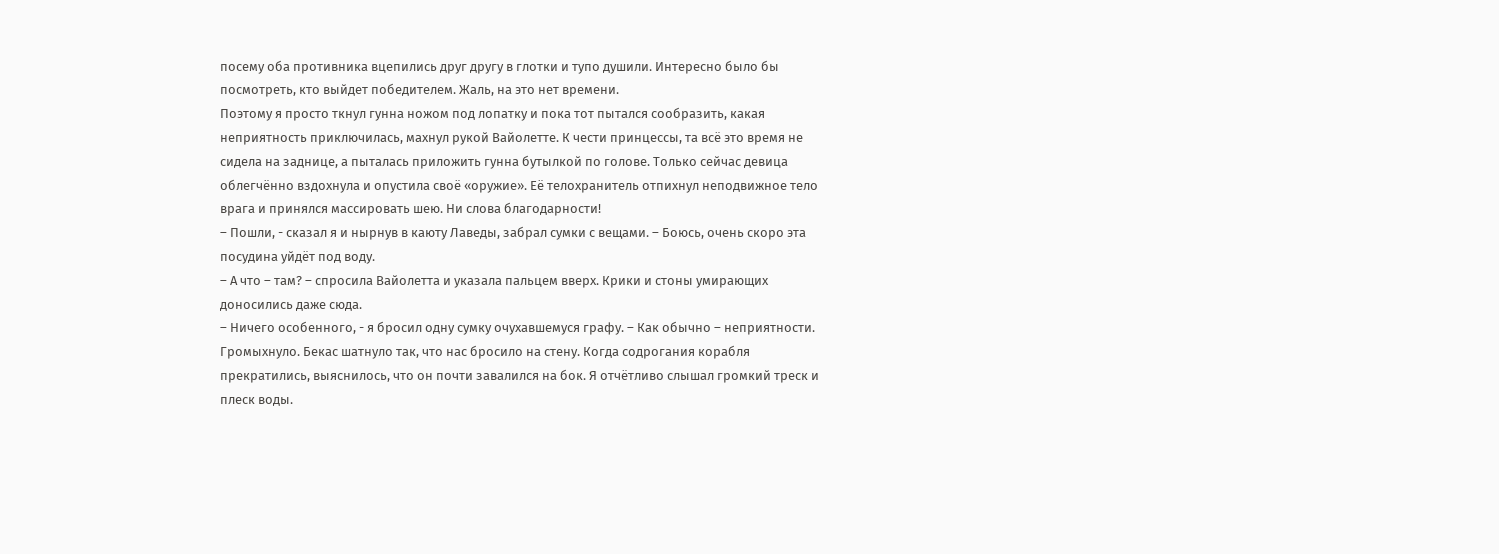посему оба противника вцепились друг другу в глотки и тупо душили. Интересно было бы посмотреть, кто выйдет победителем. Жаль, на это нет времени.
Поэтому я просто ткнул гунна ножом под лопатку и пока тот пытался сообразить, какая неприятность приключилась, махнул рукой Вайолетте. К чести принцессы, та всё это время не сидела на заднице, а пыталась приложить гунна бутылкой по голове. Только сейчас девица облегчённо вздохнула и опустила своё «оружие». Её телохранитель отпихнул неподвижное тело врага и принялся массировать шею. Ни слова благодарности!
– Пошли, - сказал я и нырнув в каюту Лаведы, забрал сумки с вещами. – Боюсь, очень скоро эта посудина уйдёт под воду.
– А что – там? – спросила Вайолетта и указала пальцем вверх. Крики и стоны умирающих доносились даже сюда.
– Ничего особенного, - я бросил одну сумку очухавшемуся графу. – Как обычно – неприятности.
Громыхнуло. Бекас шатнуло так, что нас бросило на стену. Когда содрогания корабля прекратились, выяснилось, что он почти завалился на бок. Я отчётливо слышал громкий треск и плеск воды.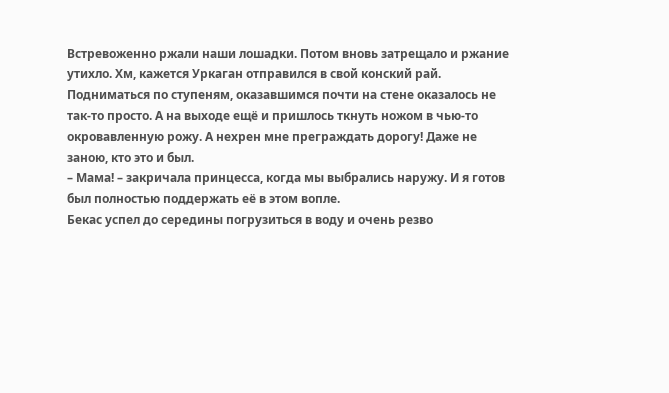Встревоженно ржали наши лошадки. Потом вновь затрещало и ржание утихло. Хм, кажется Уркаган отправился в свой конский рай.
Подниматься по ступеням, оказавшимся почти на стене оказалось не так-то просто. А на выходе ещё и пришлось ткнуть ножом в чью-то окровавленную рожу. А нехрен мне преграждать дорогу! Даже не заною, кто это и был.
– Мама! – закричала принцесса, когда мы выбрались наружу. И я готов был полностью поддержать её в этом вопле.
Бекас успел до середины погрузиться в воду и очень резво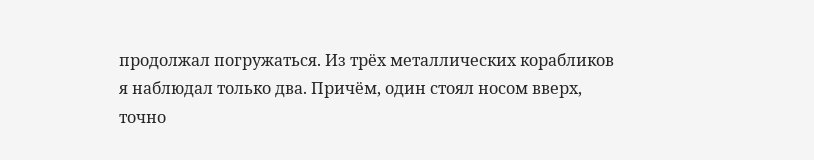продолжал погружаться. Из трёх металлических корабликов я наблюдал только два. Причём, один стоял носом вверх, точно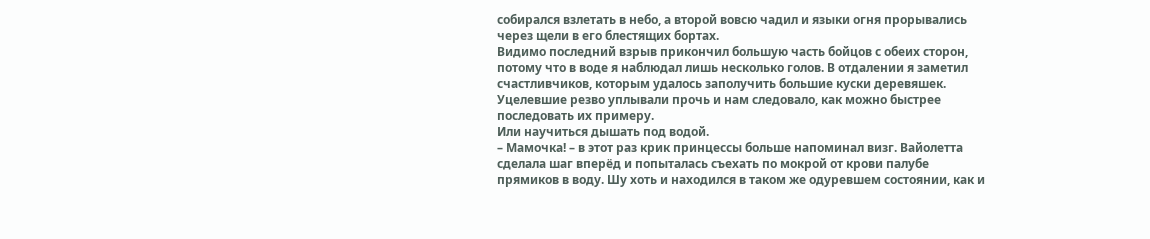собирался взлетать в небо, а второй вовсю чадил и языки огня прорывались через щели в его блестящих бортах.
Видимо последний взрыв прикончил большую часть бойцов с обеих сторон, потому что в воде я наблюдал лишь несколько голов. В отдалении я заметил счастливчиков, которым удалось заполучить большие куски деревяшек. Уцелевшие резво уплывали прочь и нам следовало, как можно быстрее последовать их примеру.
Или научиться дышать под водой.
– Мамочка! – в этот раз крик принцессы больше напоминал визг. Вайолетта сделала шаг вперёд и попыталась съехать по мокрой от крови палубе прямиков в воду. Шу хоть и находился в таком же одуревшем состоянии, как и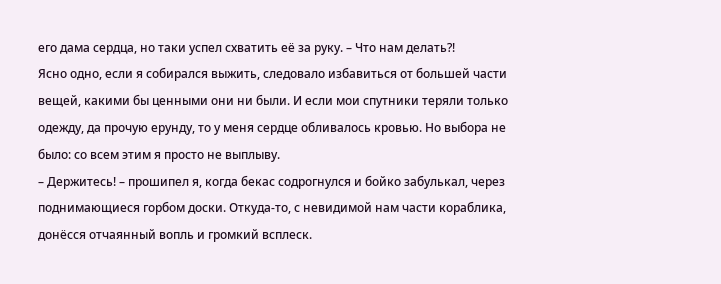его дама сердца, но таки успел схватить её за руку. – Что нам делать?!
Ясно одно, если я собирался выжить, следовало избавиться от большей части вещей, какими бы ценными они ни были. И если мои спутники теряли только одежду, да прочую ерунду, то у меня сердце обливалось кровью. Но выбора не было: со всем этим я просто не выплыву.
– Держитесь! – прошипел я, когда бекас содрогнулся и бойко забулькал, через поднимающиеся горбом доски. Откуда-то, с невидимой нам части кораблика, донёсся отчаянный вопль и громкий всплеск.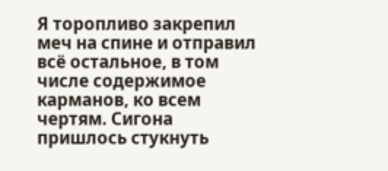Я торопливо закрепил меч на спине и отправил всё остальное, в том числе содержимое карманов, ко всем чертям. Сигона пришлось стукнуть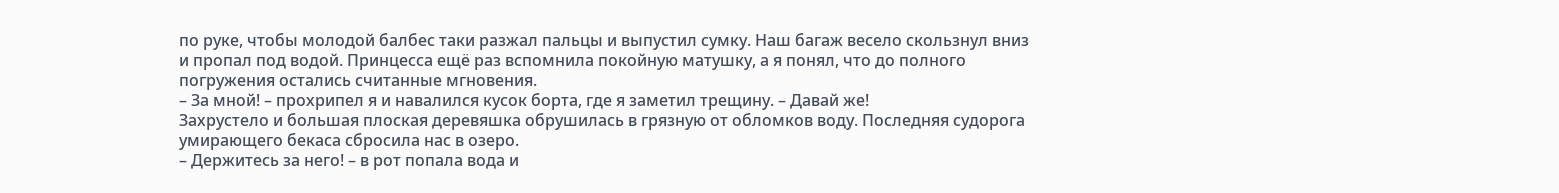по руке, чтобы молодой балбес таки разжал пальцы и выпустил сумку. Наш багаж весело скользнул вниз и пропал под водой. Принцесса ещё раз вспомнила покойную матушку, а я понял, что до полного погружения остались считанные мгновения.
– За мной! – прохрипел я и навалился кусок борта, где я заметил трещину. – Давай же!
Захрустело и большая плоская деревяшка обрушилась в грязную от обломков воду. Последняя судорога умирающего бекаса сбросила нас в озеро.
– Держитесь за него! – в рот попала вода и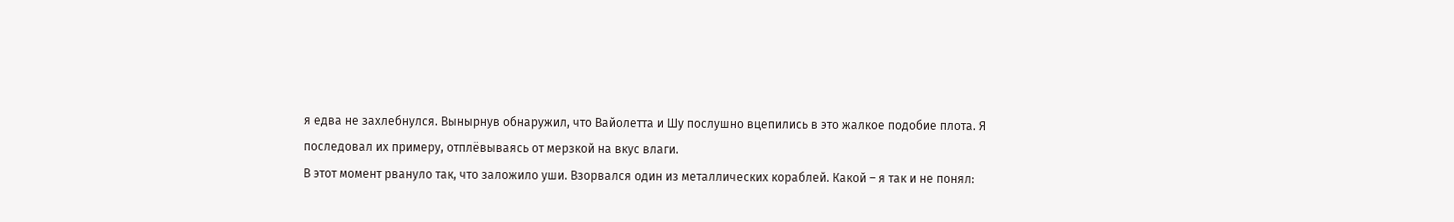я едва не захлебнулся. Вынырнув обнаружил, что Вайолетта и Шу послушно вцепились в это жалкое подобие плота. Я последовал их примеру, отплёвываясь от мерзкой на вкус влаги.
В этот момент рвануло так, что заложило уши. Взорвался один из металлических кораблей. Какой – я так и не понял: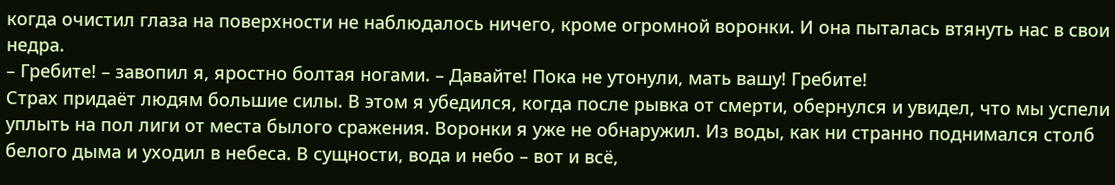когда очистил глаза на поверхности не наблюдалось ничего, кроме огромной воронки. И она пыталась втянуть нас в свои недра.
– Гребите! – завопил я, яростно болтая ногами. – Давайте! Пока не утонули, мать вашу! Гребите!
Страх придаёт людям большие силы. В этом я убедился, когда после рывка от смерти, обернулся и увидел, что мы успели уплыть на пол лиги от места былого сражения. Воронки я уже не обнаружил. Из воды, как ни странно поднимался столб белого дыма и уходил в небеса. В сущности, вода и небо – вот и всё,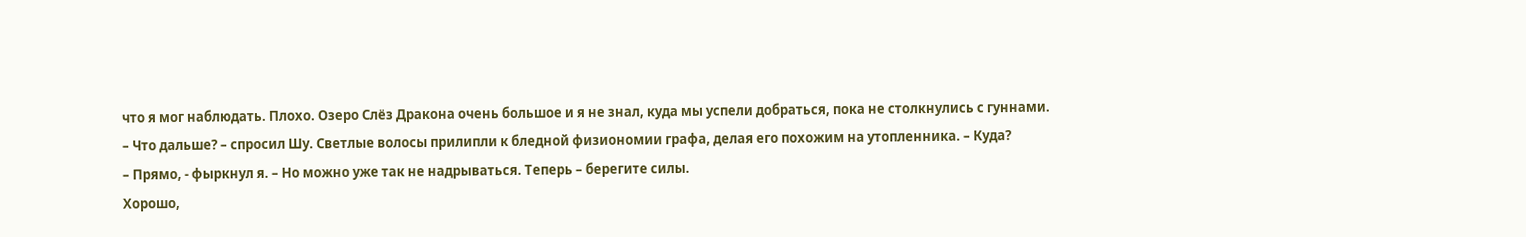что я мог наблюдать. Плохо. Озеро Слёз Дракона очень большое и я не знал, куда мы успели добраться, пока не столкнулись с гуннами.
– Что дальше? – спросил Шу. Светлые волосы прилипли к бледной физиономии графа, делая его похожим на утопленника. – Куда?
– Прямо, - фыркнул я. – Но можно уже так не надрываться. Теперь – берегите силы.
Хорошо,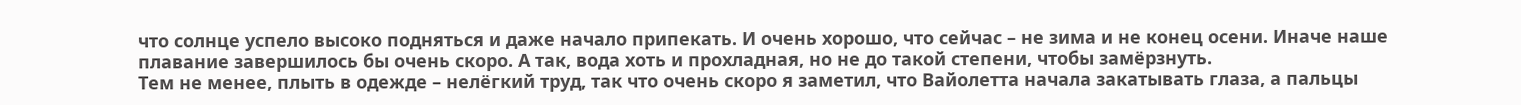что солнце успело высоко подняться и даже начало припекать. И очень хорошо, что сейчас – не зима и не конец осени. Иначе наше плавание завершилось бы очень скоро. А так, вода хоть и прохладная, но не до такой степени, чтобы замёрзнуть.
Тем не менее, плыть в одежде – нелёгкий труд, так что очень скоро я заметил, что Вайолетта начала закатывать глаза, а пальцы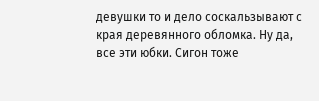девушки то и дело соскальзывают с края деревянного обломка. Ну да, все эти юбки. Сигон тоже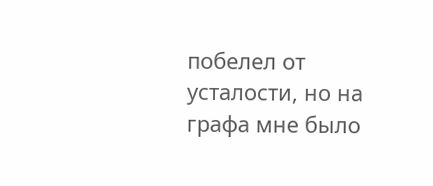побелел от усталости, но на графа мне было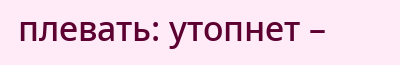плевать: утопнет –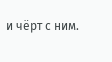и чёрт с ним.